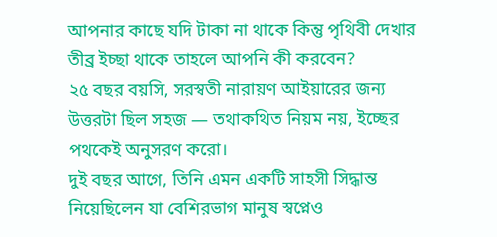আপনার কাছে যদি টাকা না থাকে কিন্তু পৃথিবী দেখার তীব্র ইচ্ছা থাকে তাহলে আপনি কী করবেন?
২৫ বছর বয়সি, সরস্বতী নারায়ণ আইয়ারের জন্য উত্তরটা ছিল সহজ — তথাকথিত নিয়ম নয়, ইচ্ছের পথকেই অনুসরণ করো।
দুই বছর আগে, তিনি এমন একটি সাহসী সিদ্ধান্ত নিয়েছিলেন যা বেশিরভাগ মানুষ স্বপ্নেও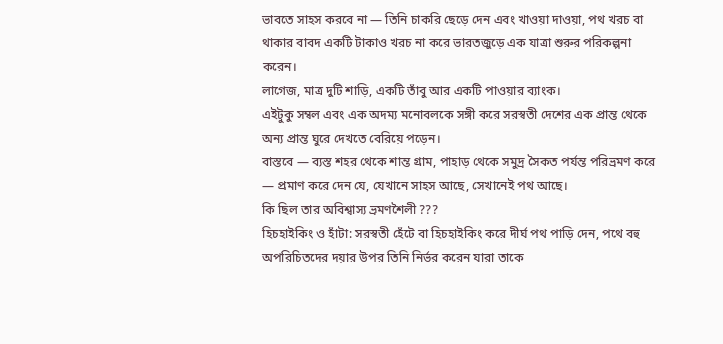ভাবতে সাহস করবে না — তিনি চাকরি ছেড়ে দেন এবং খাওয়া দাওয়া, পথ খরচ বা থাকার বাবদ একটি টাকাও খরচ না করে ভারতজুড়ে এক যাত্রা শুরুর পরিকল্পনা করেন।
লাগেজ, মাত্র দুটি শাড়ি, একটি তাঁবু আর একটি পাওয়ার ব্যাংক।
এইটুকু সম্বল এবং এক অদম্য মনোবলকে সঙ্গী করে সরস্বতী দেশের এক প্রান্ত থেকে অন্য প্রান্ত ঘুরে দেখতে বেরিয়ে পড়েন।
বাস্তবে — ব্যস্ত শহর থেকে শান্ত গ্রাম, পাহাড় থেকে সমুদ্র সৈকত পর্যন্ত পরিভ্রমণ করে — প্রমাণ করে দেন যে, যেখানে সাহস আছে, সেখানেই পথ আছে।
কি ছিল তার অবিশ্বাস্য ভ্রমণশৈলী ???
হিচহাইকিং ও হাঁটা: সরস্বতী হেঁটে বা হিচহাইকিং করে দীর্ঘ পথ পাড়ি দেন, পথে বহু অপরিচিতদের দয়ার উপর তিনি নির্ভর করেন যারা তাকে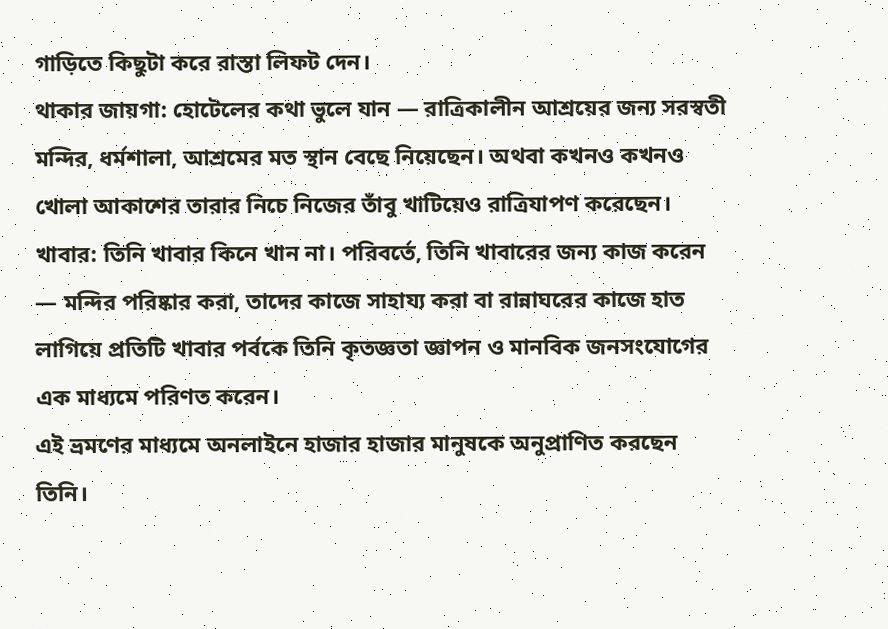গাড়িতে কিছুটা করে রাস্তা লিফট দেন।
থাকার জায়গা: হোটেলের কথা ভুলে যান — রাত্রিকালীন আশ্রয়ের জন্য সরস্বতী মন্দির, ধর্মশালা, আশ্রমের মত স্থান বেছে নিয়েছেন। অথবা কখনও কখনও খোলা আকাশের তারার নিচে নিজের তাঁবু খাটিয়েও রাত্রিযাপণ করেছেন।
খাবার: তিনি খাবার কিনে খান না। পরিবর্তে, তিনি খাবারের জন্য কাজ করেন — মন্দির পরিষ্কার করা, তাদের কাজে সাহায্য করা বা রান্নাঘরের কাজে হাত লাগিয়ে প্রতিটি খাবার পর্বকে তিনি কৃতজ্ঞতা জ্ঞাপন ও মানবিক জনসংযোগের এক মাধ্যমে পরিণত করেন।
এই ভ্রমণের মাধ্যমে অনলাইনে হাজার হাজার মানুষকে অনুপ্রাণিত করছেন তিনি।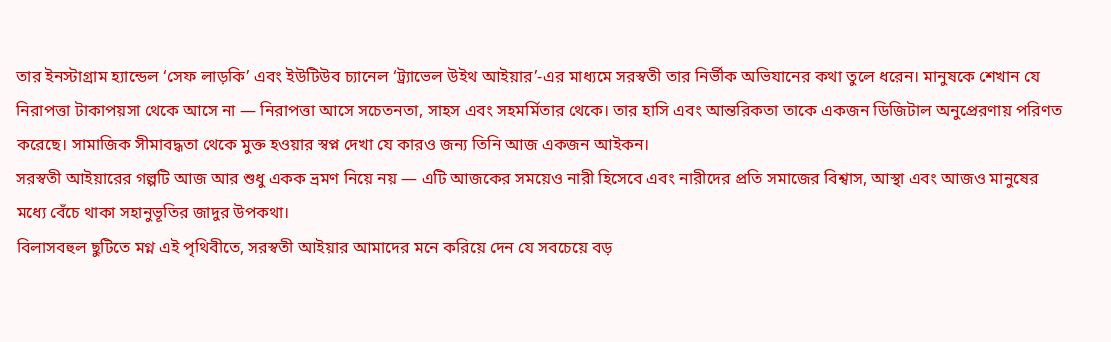তার ইনস্টাগ্রাম হ্যান্ডেল ‘সেফ লাড়কি’ এবং ইউটিউব চ্যানেল ‘ট্র্যাভেল উইথ আইয়ার’-এর মাধ্যমে সরস্বতী তার নির্ভীক অভিযানের কথা তুলে ধরেন। মানুষকে শেখান যে নিরাপত্তা টাকাপয়সা থেকে আসে না — নিরাপত্তা আসে সচেতনতা, সাহস এবং সহমর্মিতার থেকে। তার হাসি এবং আন্তরিকতা তাকে একজন ডিজিটাল অনুপ্রেরণায় পরিণত করেছে। সামাজিক সীমাবদ্ধতা থেকে মুক্ত হওয়ার স্বপ্ন দেখা যে কারও জন্য তিনি আজ একজন আইকন।
সরস্বতী আইয়ারের গল্পটি আজ আর শুধু একক ভ্রমণ নিয়ে নয় — এটি আজকের সময়েও নারী হিসেবে এবং নারীদের প্রতি সমাজের বিশ্বাস, আস্থা এবং আজও মানুষের মধ্যে বেঁচে থাকা সহানুভূতির জাদুর উপকথা।
বিলাসবহুল ছুটিতে মগ্ন এই পৃথিবীতে, সরস্বতী আইয়ার আমাদের মনে করিয়ে দেন যে সবচেয়ে বড়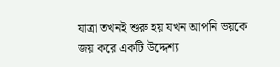যাত্রা তখনই শুরু হয় যখন আপনি ভয়কে জয় করে একটি উদ্দেশ্য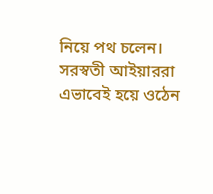নিয়ে পথ চলেন।
সরস্বতী আইয়াররা এভাবেই হয়ে ওঠেন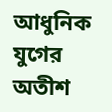আধুনিক যুগের অতীশ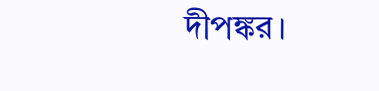দীপঙ্কর।